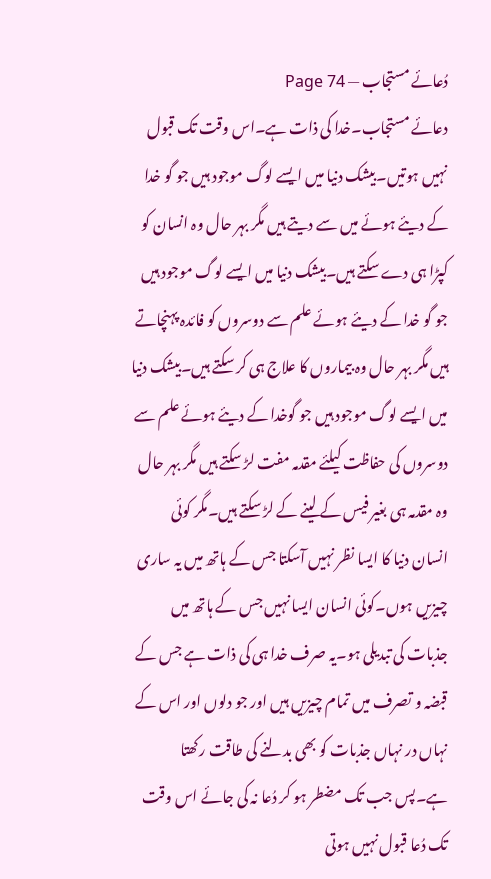دُعائے مستجاب — Page 74
دعائے مستجاب۔خدا کی ذات ہے۔اس وقت تک قبول نہیں ہوتیں۔بیشک دنیا میں ایسے لوگ موجود ہیں جو گو خدا کے دیئے ہوئے میں سے دیتے ہیں مگر بہر حال وہ انسان کو کپڑا ہی دے سکتے ہیں۔بیشک دنیا میں ایسے لوگ موجود ہیں جو گو خدا کے دیئے ہوئے علم سے دوسروں کو فائدہ پہنچاتے ہیں مگر بہر حال وہ بیماروں کا علاج ہی کر سکتے ہیں۔بیشک دنیا میں ایسے لوگ موجود ہیں جو گوخدا کے دیئے ہوئے علم سے دوسروں کی حفاظت کیلئے مقدمہ مفت لڑ سکتے ہیں مگر بہر حال وہ مقدمہ ہی بغیر فیس کے لینے کے لڑ سکتے ہیں۔مگر کوئی انسان دنیا کا ایسا نظر نہیں آسکتا جس کے ہاتھ میں یہ ساری چیزیں ہوں۔کوئی انسان ایسا نہیں جس کے ہاتھ میں جذبات کی تبدیلی ہو۔یہ صرف خدا ہی کی ذات ہے جس کے قبضہ و تصرف میں تمام چیزیں ہیں اور جو دلوں اور اس کے نہاں در نہاں جذبات کو بھی بدلنے کی طاقت رکھتا ہے۔پس جب تک مضطر ہو کر دُعا نہ کی جائے اس وقت تک دُعا قبول نہیں ہوتی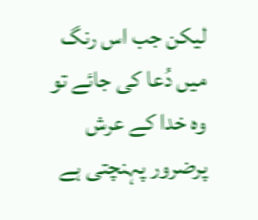لیکن جب اس رنگ میں دُعا کی جائے تو وہ خدا کے عرش پرضرور پہنچتی ہے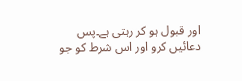اور قبول ہو کر رہتی ہے۔پس دعائیں کرو اور اس شرط کو جو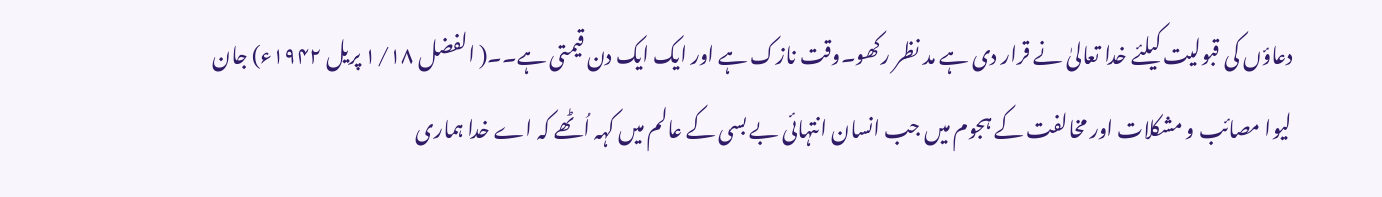دعاؤں کی قبولیت کیلئے خدا تعالیٰ نے قرار دی ہے مد نظر رکھو۔وقت نازک ہے اور ایک ایک دن قیمتی ہے۔۔( الفضل ۱/۱۸ پریل ۱۹۴۲ء) جان لیوا مصائب و مشکلات اور مخالفت کے ہجوم میں جب انسان انتہائی بے بسی کے عالم میں کہہ اُٹھے کہ اے خدا ہماری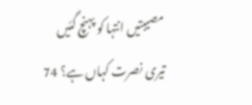مصیبتیں انتہا کو پہنچ گئیں تیری نصرت کہاں ہے؟ 74